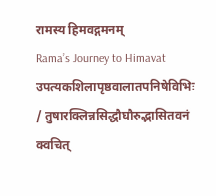रामस्य हिमवद्गमनम्
Rama’s Journey to Himavat
उपत्यकशिलापृष्ठवालातपनिषेविभिः / तुषारक्लिन्नसिद्धौघौरुद्भासितवनं क्वचित्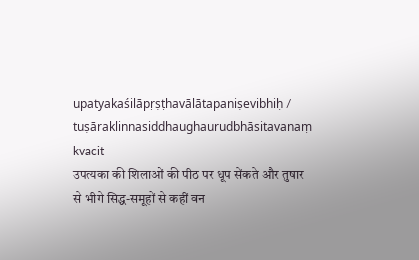upatyakaśilāpṛṣṭhavālātapaniṣevibhiḥ / tuṣāraklinnasiddhaughaurudbhāsitavanaṃ kvacit
उपत्यका की शिलाओं की पीठ पर धूप सेंकते और तुषार से भीगे सिद्ध-समूहों से कहीं वन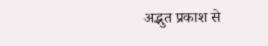अद्भुत प्रकाश से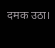दमक उठा।